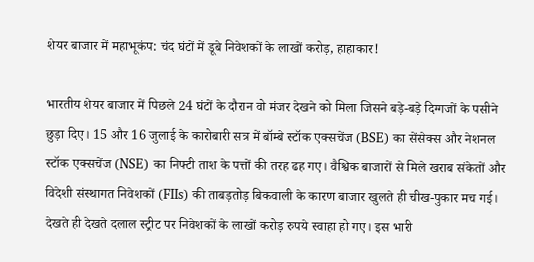शेयर बाजार में महाभूकंप: चंद घंटों में डूबे निवेशकों के लाखों करोड़, हाहाकार!

भारतीय शेयर बाजार में पिछले 24 घंटों के दौरान वो मंजर देखने को मिला जिसने बड़े-बड़े दिग्गजों के पसीने छुड़ा दिए। 15 और 16 जुलाई के कारोबारी सत्र में बॉम्बे स्टॉक एक्सचेंज (BSE) का सेंसेक्स और नेशनल स्टॉक एक्सचेंज (NSE) का निफ्टी ताश के पत्तों की तरह ढह गए। वैश्विक बाजारों से मिले खराब संकेतों और विदेशी संस्थागत निवेशकों (FIIs) की ताबड़तोड़ बिकवाली के कारण बाजार खुलते ही चीख-पुकार मच गई। देखते ही देखते दलाल स्ट्रीट पर निवेशकों के लाखों करोड़ रुपये स्वाहा हो गए। इस भारी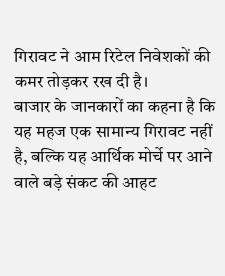गिरावट ने आम रिटेल निवेशकों की कमर तोड़कर रख दी है।
बाजार के जानकारों का कहना है कि यह महज एक सामान्य गिरावट नहीं है, बल्कि यह आर्थिक मोर्चे पर आने वाले बड़े संकट की आहट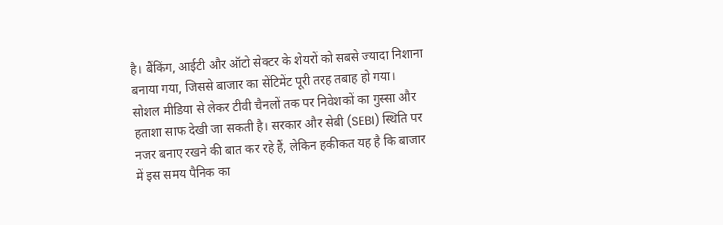है। बैंकिंग, आईटी और ऑटो सेक्टर के शेयरों को सबसे ज्यादा निशाना बनाया गया, जिससे बाजार का सेंटिमेंट पूरी तरह तबाह हो गया। सोशल मीडिया से लेकर टीवी चैनलों तक पर निवेशकों का गुस्सा और हताशा साफ देखी जा सकती है। सरकार और सेबी (SEBI) स्थिति पर नजर बनाए रखने की बात कर रहे हैं, लेकिन हकीकत यह है कि बाजार में इस समय पैनिक का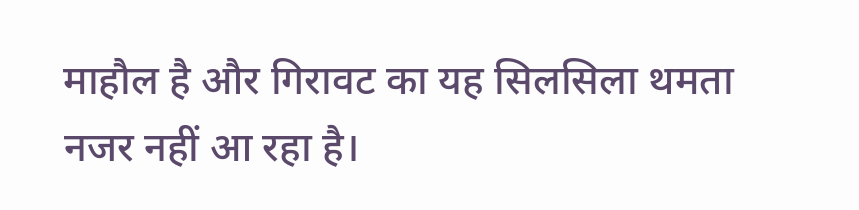माहौल है और गिरावट का यह सिलसिला थमता नजर नहीं आ रहा है।